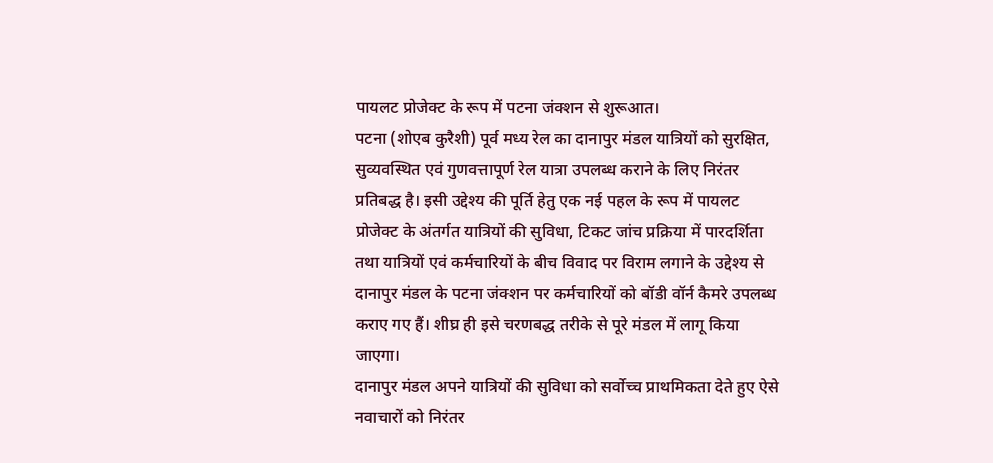पायलट प्रोजेक्ट के रूप में पटना जंक्शन से शुरूआत।
पटना (शोएब कुरैशी) पूर्व मध्य रेल का दानापुर मंडल यात्रियों को सुरक्षित, सुव्यवस्थित एवं गुणवत्तापूर्ण रेल यात्रा उपलब्ध कराने के लिए निरंतर प्रतिबद्ध है। इसी उद्देश्य की पूर्ति हेतु एक नई पहल के रूप में पायलट प्रोजेक्ट के अंतर्गत यात्रियों की सुविधा, टिकट जांच प्रक्रिया में पारदर्शिता तथा यात्रियों एवं कर्मचारियों के बीच विवाद पर विराम लगाने के उद्देश्य से दानापुर मंडल के पटना जंक्शन पर कर्मचारियों को बॉडी वॉर्न कैमरे उपलब्ध कराए गए हैं। शीघ्र ही इसे चरणबद्ध तरीके से पूरे मंडल में लागू किया जाएगा।
दानापुर मंडल अपने यात्रियों की सुविधा को सर्वोच्च प्राथमिकता देते हुए ऐसे नवाचारों को निरंतर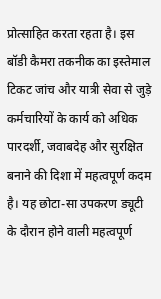प्रोत्साहित करता रहता है। इस बॉडी कैमरा तकनीक का इस्तेमाल टिकट जांच और यात्री सेवा से जुड़े कर्मचारियों के कार्य को अधिक पारदर्शी, जवाबदेह और सुरक्षित बनाने की दिशा में महत्वपूर्ण कदम है। यह छोटा-सा उपकरण ड्यूटी के दौरान होने वाली महत्वपूर्ण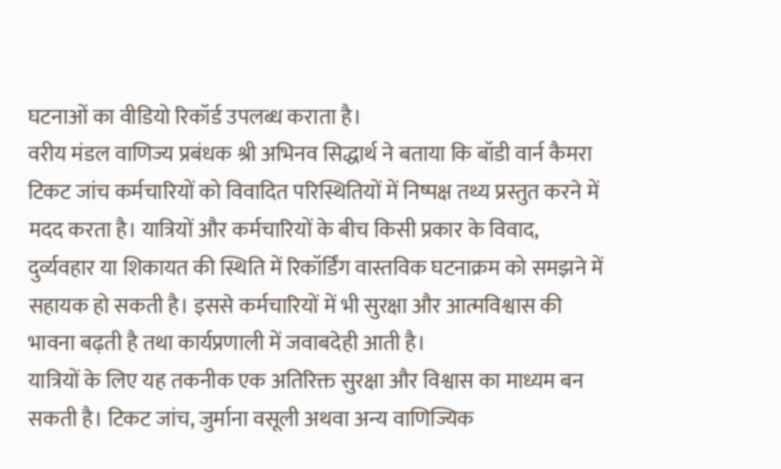घटनाओं का वीडियो रिकॉर्ड उपलब्ध कराता है।
वरीय मंडल वाणिज्य प्रबंधक श्री अभिनव सिद्धार्थ ने बताया कि बॉडी वार्न कैमरा टिकट जांच कर्मचारियों को विवादित परिस्थितियों में निष्पक्ष तथ्य प्रस्तुत करने में मदद करता है। यात्रियों और कर्मचारियों के बीच किसी प्रकार के विवाद, दुर्व्यवहार या शिकायत की स्थिति में रिकॉर्डिंग वास्तविक घटनाक्रम को समझने में सहायक हो सकती है। इससे कर्मचारियों में भी सुरक्षा और आत्मविश्वास की भावना बढ़ती है तथा कार्यप्रणाली में जवाबदेही आती है।
यात्रियों के लिए यह तकनीक एक अतिरिक्त सुरक्षा और विश्वास का माध्यम बन सकती है। टिकट जांच, जुर्माना वसूली अथवा अन्य वाणिज्यिक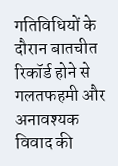गतिविधियों के दौरान बातचीत रिकॉर्ड होने से गलतफहमी और अनावश्यक विवाद की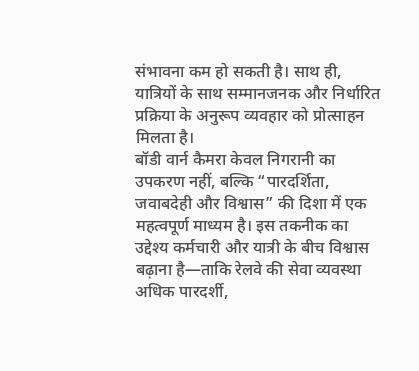संभावना कम हो सकती है। साथ ही, यात्रियों के साथ सम्मानजनक और निर्धारित प्रक्रिया के अनुरूप व्यवहार को प्रोत्साहन मिलता है।
बॉडी वार्न कैमरा केवल निगरानी का उपकरण नहीं, बल्कि “पारदर्शिता, जवाबदेही और विश्वास” की दिशा में एक महत्वपूर्ण माध्यम है। इस तकनीक का उद्देश्य कर्मचारी और यात्री के बीच विश्वास बढ़ाना है—ताकि रेलवे की सेवा व्यवस्था अधिक पारदर्शी,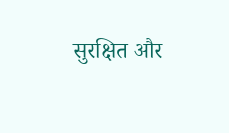सुरक्षित और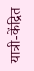यात्री-केंद्रित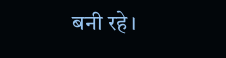बनी रहे।